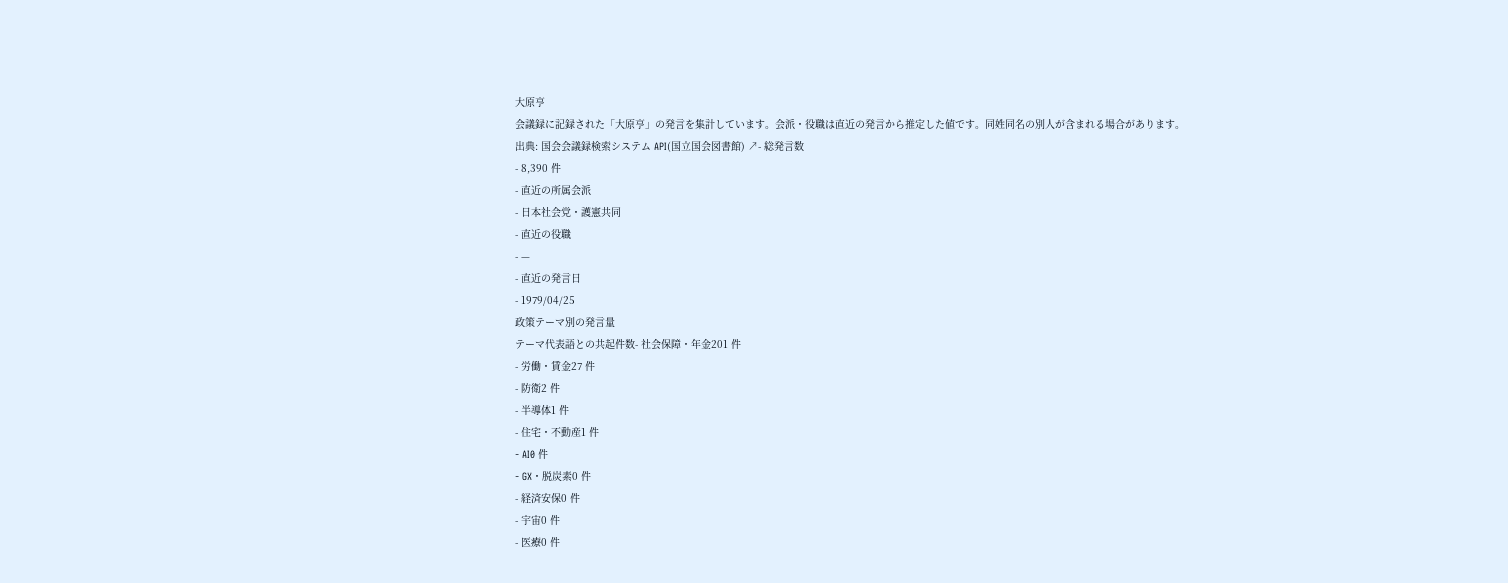大原亨
会議録に記録された「大原亨」の発言を集計しています。会派・役職は直近の発言から推定した値です。同姓同名の別人が含まれる場合があります。
出典: 国会会議録検索システム API(国立国会図書館) ↗- 総発言数
- 8,390 件
- 直近の所属会派
- 日本社会党・護憲共同
- 直近の役職
- —
- 直近の発言日
- 1979/04/25
政策テーマ別の発言量
テーマ代表語との共起件数- 社会保障・年金201 件
- 労働・賃金27 件
- 防衛2 件
- 半導体1 件
- 住宅・不動産1 件
- AI0 件
- GX・脱炭素0 件
- 経済安保0 件
- 宇宙0 件
- 医療0 件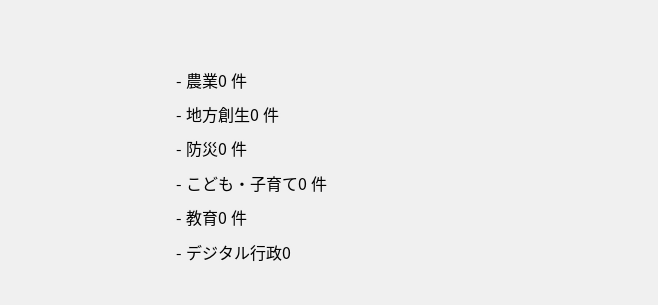- 農業0 件
- 地方創生0 件
- 防災0 件
- こども・子育て0 件
- 教育0 件
- デジタル行政0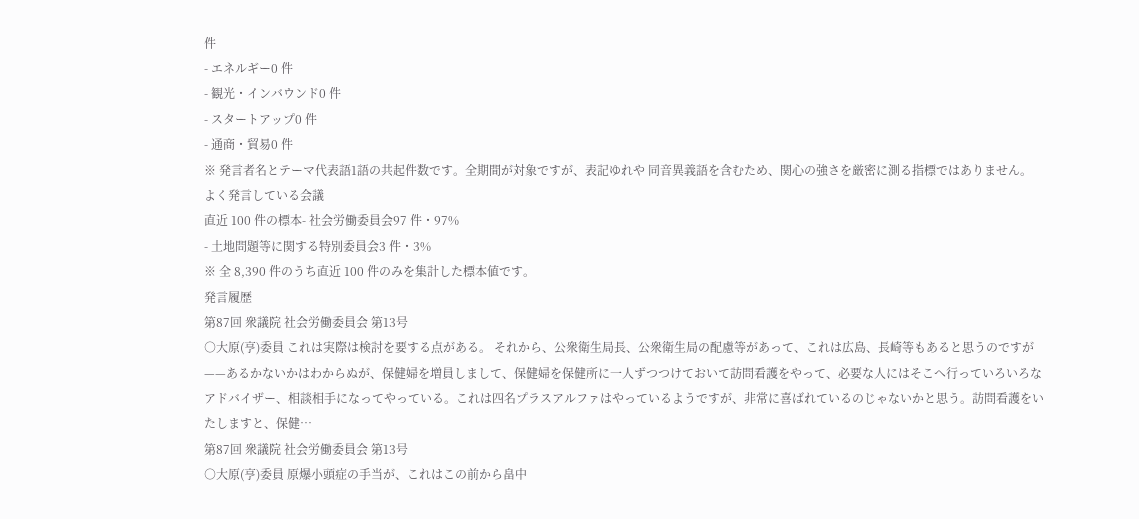件
- エネルギー0 件
- 観光・インバウンド0 件
- スタートアップ0 件
- 通商・貿易0 件
※ 発言者名とテーマ代表語1語の共起件数です。全期間が対象ですが、表記ゆれや 同音異義語を含むため、関心の強さを厳密に測る指標ではありません。
よく発言している会議
直近 100 件の標本- 社会労働委員会97 件・97%
- 土地問題等に関する特別委員会3 件・3%
※ 全 8,390 件のうち直近 100 件のみを集計した標本値です。
発言履歴
第87回 衆議院 社会労働委員会 第13号
○大原(亨)委員 これは実際は検討を要する点がある。 それから、公衆衛生局長、公衆衛生局の配慮等があって、これは広島、長崎等もあると思うのですが——あるかないかはわからぬが、保健婦を増員しまして、保健婦を保健所に一人ずつつけておいて訪問看護をやって、必要な人にはそこへ行っていろいろなアドバイザー、相談相手になってやっている。これは四名プラスアルファはやっているようですが、非常に喜ばれているのじゃないかと思う。訪問看護をいたしますと、保健…
第87回 衆議院 社会労働委員会 第13号
○大原(亨)委員 原爆小頭症の手当が、これはこの前から畠中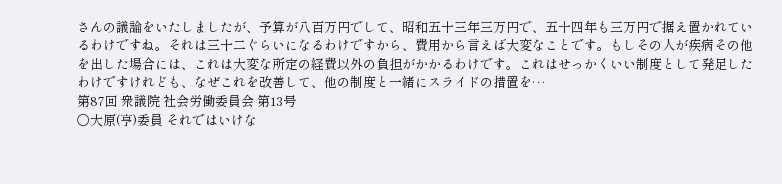さんの議論をいたしましたが、予算が八百万円でして、昭和五十三年三万円で、五十四年も三万円で据え置かれているわけですね。それは三十二ぐらいになるわけですから、費用から言えば大変なことです。もしその人が疾病その他を出した場合には、これは大変な所定の経費以外の負担がかかるわけです。これはせっかくいい制度として発足したわけですけれども、なぜこれを改善して、他の制度と一緒にスライドの措置を…
第87回 衆議院 社会労働委員会 第13号
○大原(亨)委員 それではいけな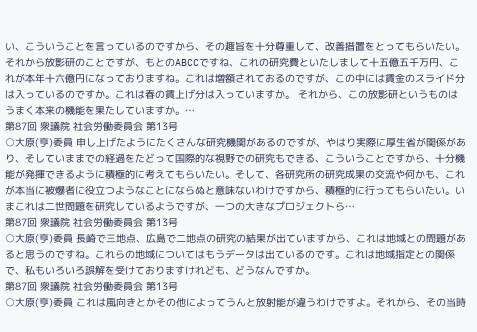い、こういうことを言っているのですから、その趣旨を十分尊重して、改善措置をとってもらいたい。 それから放影研のことですが、もとのABCCですね、これの研究費といたしまして十五億五千万円、これが本年十六億円になっておりますね。これは増額されておるのですが、この中には賃金のスライド分は入っているのですか。これは春の賃上げ分は入っていますか。 それから、この放影研というものはうまく本来の機能を果たしていますか。…
第87回 衆議院 社会労働委員会 第13号
○大原(亨)委員 申し上げたようにたくさんな研究機関があるのですが、やはり実際に厚生省が関係があり、そしていままでの経過をたどって国際的な視野での研究もできる、こういうことですから、十分機能が発揮できるように積極的に考えてもらいたい。そして、各研究所の研究成果の交流や何かも、これが本当に被爆者に役立つようなことにならぬと意味ないわけですから、積極的に行ってもらいたい。いまこれは二世問題を研究しているようですが、一つの大きなプロジェクトら…
第87回 衆議院 社会労働委員会 第13号
○大原(亨)委員 長崎で三地点、広島で二地点の研究の結果が出ていますから、これは地域との問題があると思うのですね。これらの地域についてはもうデータは出ているのです。これは地域指定との関係で、私もいろいろ誤解を受けておりますけれども、どうなんですか。
第87回 衆議院 社会労働委員会 第13号
○大原(亨)委員 これは風向きとかその他によってうんと放射能が違うわけですよ。それから、その当時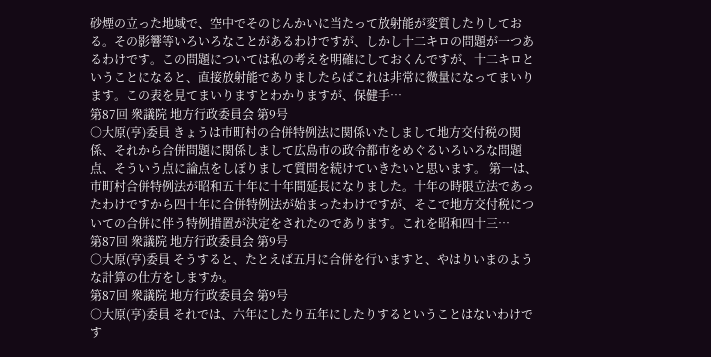砂煙の立った地域で、空中でそのじんかいに当たって放射能が変質したりしておる。その影響等いろいろなことがあるわけですが、しかし十二キロの問題が一つあるわけです。この問題については私の考えを明確にしておくんですが、十二キロということになると、直接放射能でありましたらばこれは非常に微量になってまいります。この表を見てまいりますとわかりますが、保健手…
第87回 衆議院 地方行政委員会 第9号
○大原(亨)委員 きょうは市町村の合併特例法に関係いたしまして地方交付税の関係、それから合併問題に関係しまして広島市の政令都市をめぐるいろいろな問題点、そういう点に論点をしぼりまして質問を続けていきたいと思います。 第一は、市町村合併特例法が昭和五十年に十年間延長になりました。十年の時限立法であったわけですから四十年に合併特例法が始まったわけですが、そこで地方交付税についての合併に伴う特例措置が決定をされたのであります。これを昭和四十三…
第87回 衆議院 地方行政委員会 第9号
○大原(亨)委員 そうすると、たとえば五月に合併を行いますと、やはりいまのような計算の仕方をしますか。
第87回 衆議院 地方行政委員会 第9号
○大原(亨)委員 それでは、六年にしたり五年にしたりするということはないわけです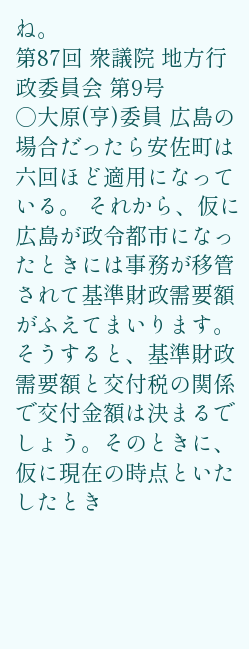ね。
第87回 衆議院 地方行政委員会 第9号
○大原(亨)委員 広島の場合だったら安佐町は六回ほど適用になっている。 それから、仮に広島が政令都市になったときには事務が移管されて基準財政需要額がふえてまいります。そうすると、基準財政需要額と交付税の関係で交付金額は決まるでしょう。そのときに、仮に現在の時点といたしたとき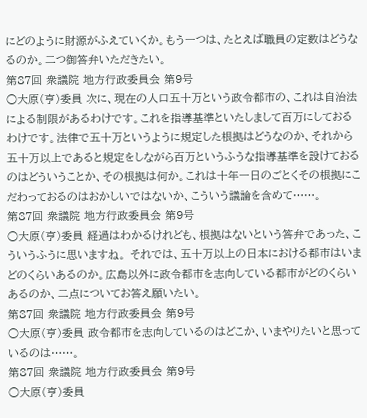にどのように財源がふえていくか。もう一つは、たとえば職員の定数はどうなるのか。二つ御答弁いただきたい。
第87回 衆議院 地方行政委員会 第9号
○大原(亨)委員 次に、現在の人口五十万という政令都市の、これは自治法による制限があるわけです。これを指導基準といたしまして百万にしておるわけです。法律で五十万というように規定した根拠はどうなのか、それから五十万以上であると規定をしながら百万というふうな指導基準を設けておるのはどういうことか、その根拠は何か。これは十年一日のごとくその根拠にこだわっておるのはおかしいではないか、こういう議論を含めて……。
第87回 衆議院 地方行政委員会 第9号
○大原(亨)委員 経過はわかるけれども、根拠はないという答弁であった、こういうふうに思いますね。 それでは、五十万以上の日本における都市はいまどのくらいあるのか。広島以外に政令都市を志向している都市がどのくらいあるのか、二点についてお答え願いたい。
第87回 衆議院 地方行政委員会 第9号
○大原(亨)委員 政令都市を志向しているのはどこか、いまやりたいと思っているのは……。
第87回 衆議院 地方行政委員会 第9号
○大原(亨)委員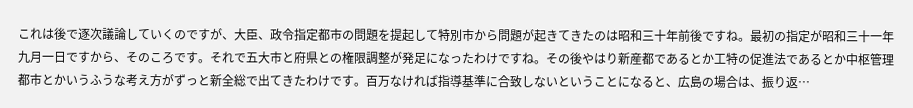これは後で逐次議論していくのですが、大臣、政令指定都市の問題を提起して特別市から問題が起きてきたのは昭和三十年前後ですね。最初の指定が昭和三十一年九月一日ですから、そのころです。それで五大市と府県との権限調整が発足になったわけですね。その後やはり新産都であるとか工特の促進法であるとか中枢管理都市とかいうふうな考え方がずっと新全総で出てきたわけです。百万なければ指導基準に合致しないということになると、広島の場合は、振り返…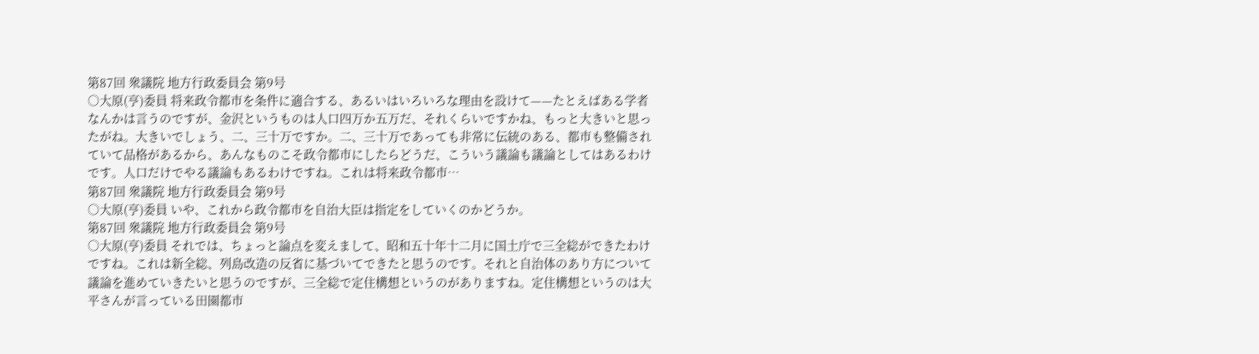第87回 衆議院 地方行政委員会 第9号
○大原(亨)委員 将来政令都市を条件に適合する、あるいはいろいろな理由を設けて——たとえばある学者なんかは言うのですが、金沢というものは人口四万か五万だ、それくらいですかね、もっと大きいと思ったがね。大きいでしょう、二、三十万ですか。二、三十万であっても非常に伝統のある、都市も整備されていて品格があるから、あんなものこそ政令都市にしたらどうだ、こういう議論も議論としてはあるわけです。人口だけでやる議論もあるわけですね。これは将来政令都市…
第87回 衆議院 地方行政委員会 第9号
○大原(亨)委員 いや、これから政令都市を自治大臣は指定をしていくのかどうか。
第87回 衆議院 地方行政委員会 第9号
○大原(亨)委員 それでは、ちょっと論点を変えまして、昭和五十年十二月に国土庁で三全総ができたわけですね。これは新全総、列島改造の反省に基づいてできたと思うのです。それと自治体のあり方について議論を進めていきたいと思うのですが、三全総で定住構想というのがありますね。定住構想というのは大平さんが言っている田園都市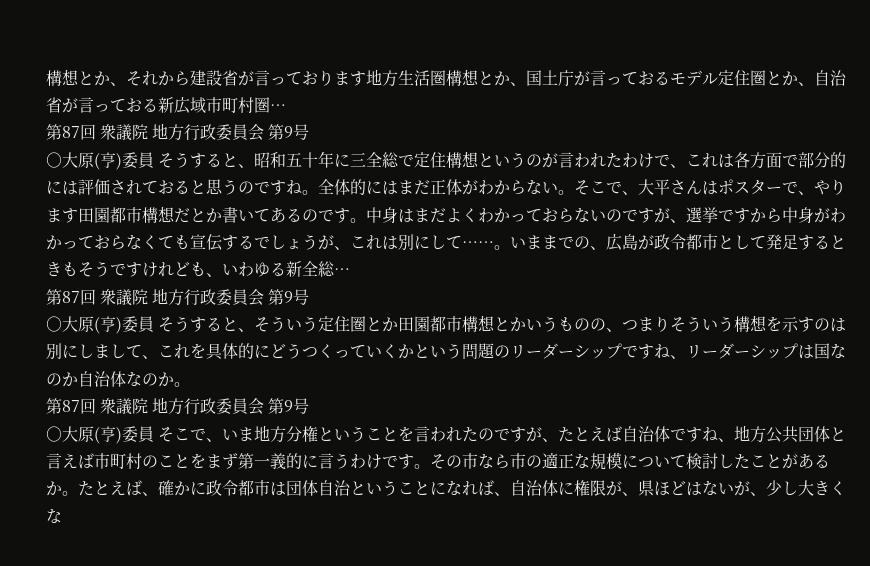構想とか、それから建設省が言っております地方生活圏構想とか、国土庁が言っておるモデル定住圏とか、自治省が言っておる新広域市町村圏…
第87回 衆議院 地方行政委員会 第9号
○大原(亨)委員 そうすると、昭和五十年に三全総で定住構想というのが言われたわけで、これは各方面で部分的には評価されておると思うのですね。全体的にはまだ正体がわからない。そこで、大平さんはポスターで、やります田園都市構想だとか書いてあるのです。中身はまだよくわかっておらないのですが、選挙ですから中身がわかっておらなくても宣伝するでしょうが、これは別にして……。いままでの、広島が政令都市として発足するときもそうですけれども、いわゆる新全総…
第87回 衆議院 地方行政委員会 第9号
○大原(亨)委員 そうすると、そういう定住圏とか田園都市構想とかいうものの、つまりそういう構想を示すのは別にしまして、これを具体的にどうつくっていくかという問題のリーダーシップですね、リーダーシップは国なのか自治体なのか。
第87回 衆議院 地方行政委員会 第9号
○大原(亨)委員 そこで、いま地方分権ということを言われたのですが、たとえば自治体ですね、地方公共団体と言えば市町村のことをまず第一義的に言うわけです。その市なら市の適正な規模について検討したことがあるか。たとえば、確かに政令都市は団体自治ということになれば、自治体に権限が、県ほどはないが、少し大きくな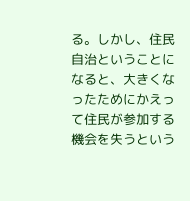る。しかし、住民自治ということになると、大きくなったためにかえって住民が参加する機会を失うという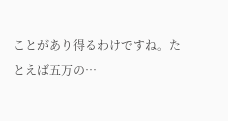ことがあり得るわけですね。たとえば五万の…